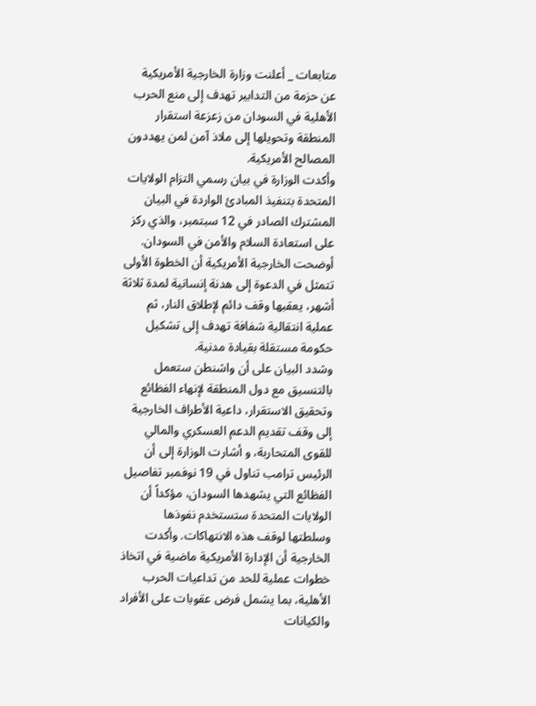متابعات _ أعلنت وزارة الخارجية الأمريكية عن حزمة من التدابير تهدف إلى منع الحرب الأهلية في السودان من زعزعة استقرار المنطقة وتحويلها إلى ملاذ آمن لمن يهددون المصالح الأمريكية.
وأكدت الوزارة في بيان رسمي التزام الولايات المتحدة بتنفيذ المبادئ الواردة في البيان المشترك الصادر في 12 سبتمبر، والذي ركز على استعادة السلام والأمن في السودان.
أوضحت الخارجية الأمريكية أن الخطوة الأولى تتمثل في الدعوة إلى هدنة إنسانية لمدة ثلاثة أشهر، يعقبها وقف دائم لإطلاق النار، ثم عملية انتقالية شفافة تهدف إلى تشكيل حكومة مستقلة بقيادة مدنية.
وشدد البيان على أن واشنطن ستعمل بالتنسيق مع دول المنطقة لإنهاء الفظائع وتحقيق الاستقرار، داعية الأطراف الخارجية إلى وقف تقديم الدعم العسكري والمالي للقوى المتحاربة، و أشارت الوزارة إلى أن الرئيس ترامب تناول في 19 نوفمبر تفاصيل الفظائع التي يشهدها السودان، مؤكداً أن الولايات المتحدة ستستخدم نفوذها وسلطتها لوقف هذه الانتهاكات. وأكدت الخارجية أن الإدارة الأمريكية ماضية في اتخاذ خطوات عملية للحد من تداعيات الحرب الأهلية، بما يشمل فرض عقوبات على الأفراد والكيانات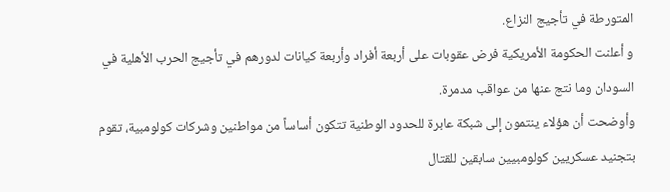المتورطة في تأجيج النزاع.
و أعلنت الحكومة الأمريكية فرض عقوبات على أربعة أفراد وأربعة كيانات لدورهم في تأجيج الحرب الأهلية في السودان وما نتج عنها من عواقب مدمرة.
وأوضحت أن هؤلاء ينتمون إلى شبكة عابرة للحدود الوطنية تتكون أساساً من مواطنين وشركات كولومبية، تقوم بتجنيد عسكريين كولومبيين سابقين للقتال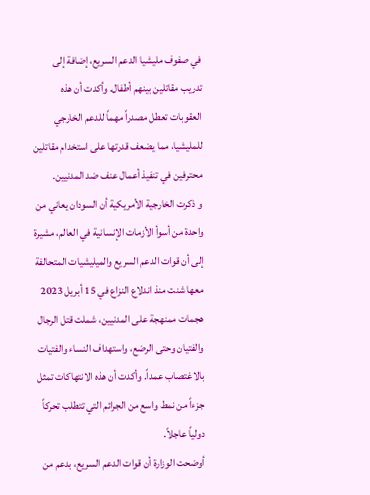في صفوف مليشيا الدعم السريع، إضافة إلى تدريب مقاتلين بينهم أطفال. وأكدت أن هذه العقوبات تعطل مصدراً مهماً للدعم الخارجي للمليشيا، مما يضعف قدرتها على استخدام مقاتلين محترفين في تنفيذ أعمال عنف ضد المدنيين.
و ذكرت الخارجية الأمريكية أن السودان يعاني من واحدة من أسوأ الأزمات الإنسانية في العالم، مشيرة إلى أن قوات الدعم السريع والميليشيات المتحالفة معها شنت منذ اندلاع النزاع في 15 أبريل 2023 هجمات ممنهجة على المدنيين، شملت قتل الرجال والفتيان وحتى الرضع، واستهداف النساء والفتيات بالاغتصاب عمداً. وأكدت أن هذه الانتهاكات تمثل جزءاً من نمط واسع من الجرائم التي تتطلب تحركاً دولياً عاجلاً.
أوضحت الوزارة أن قوات الدعم السريع، بدعم من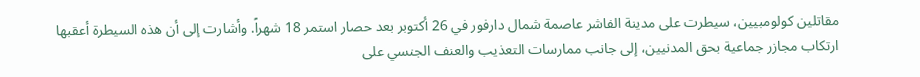مقاتلين كولومبيين، سيطرت على مدينة الفاشر عاصمة شمال دارفور في 26 أكتوبر بعد حصار استمر 18 شهراً. وأشارت إلى أن هذه السيطرة أعقبها ارتكاب مجازر جماعية بحق المدنيين، إلى جانب ممارسات التعذيب والعنف الجنسي على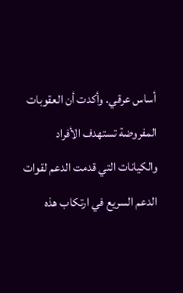أساس عرقي. وأكدت أن العقوبات المفروضة تستهدف الأفراد والكيانات التي قدمت الدعم لقوات الدعم السريع في ارتكاب هذه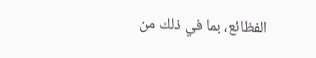الفظائع، بما في ذلك من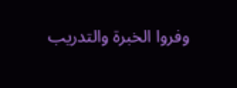وفروا الخبرة والتدريب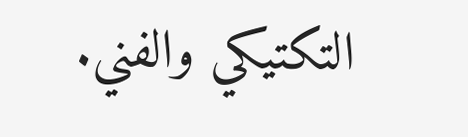التكتيكي والفني.